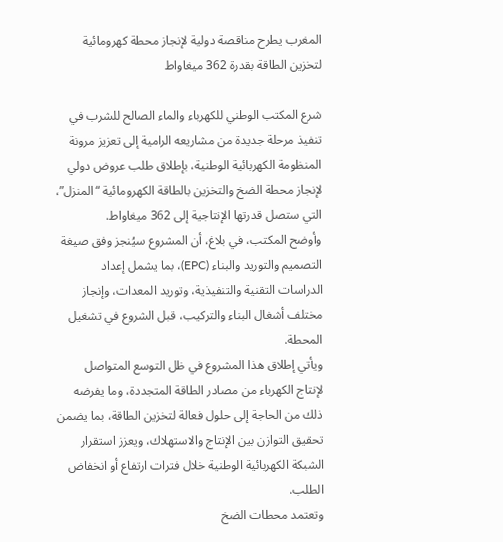المغرب يطرح مناقصة دولية لإنجاز محطة كهرومائية لتخزين الطاقة بقدرة 362 ميغاواط

شرع المكتب الوطني للكهرباء والماء الصالح للشرب في تنفيذ مرحلة جديدة من مشاريعه الرامية إلى تعزيز مرونة المنظومة الكهربائية الوطنية، بإطلاق طلب عروض دولي لإنجاز محطة الضخ والتخزين بالطاقة الكهرومائية “المنزل”، التي ستصل قدرتها الإنتاجية إلى 362 ميغاواط.
وأوضح المكتب، في بلاغ، أن المشروع سيُنجز وفق صيغة التصميم والتوريد والبناء (EPC)، بما يشمل إعداد الدراسات التقنية والتنفيذية، وتوريد المعدات، وإنجاز مختلف أشغال البناء والتركيب، قبل الشروع في تشغيل المحطة.
ويأتي إطلاق هذا المشروع في ظل التوسع المتواصل لإنتاج الكهرباء من مصادر الطاقة المتجددة، وما يفرضه ذلك من الحاجة إلى حلول فعالة لتخزين الطاقة، بما يضمن تحقيق التوازن بين الإنتاج والاستهلاك، ويعزز استقرار الشبكة الكهربائية الوطنية خلال فترات ارتفاع أو انخفاض الطلب.
وتعتمد محطات الضخ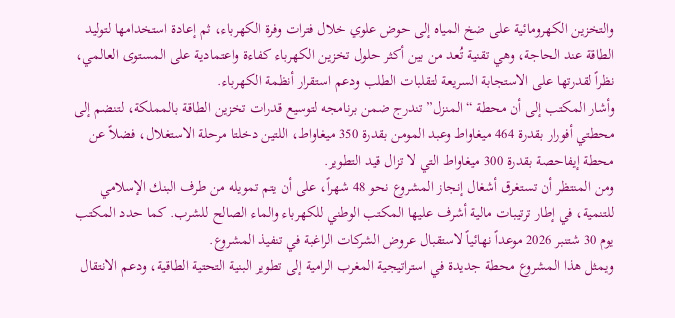والتخزين الكهرومائية على ضخ المياه إلى حوض علوي خلال فترات وفرة الكهرباء، ثم إعادة استخدامها لتوليد الطاقة عند الحاجة، وهي تقنية تُعد من بين أكثر حلول تخزين الكهرباء كفاءة واعتمادية على المستوى العالمي، نظراً لقدرتها على الاستجابة السريعة لتقلبات الطلب ودعم استقرار أنظمة الكهرباء.
وأشار المكتب إلى أن محطة “المنزل” تندرج ضمن برنامجه لتوسيع قدرات تخزين الطاقة بالمملكة، لتنضم إلى محطتي أفورار بقدرة 464 ميغاواط وعبد المومن بقدرة 350 ميغاواط، اللتين دخلتا مرحلة الاستغلال، فضلاً عن محطة إيفاحصة بقدرة 300 ميغاواط التي لا تزال قيد التطوير.
ومن المنتظر أن تستغرق أشغال إنجاز المشروع نحو 48 شهراً، على أن يتم تمويله من طرف البنك الإسلامي للتنمية، في إطار ترتيبات مالية أشرف عليها المكتب الوطني للكهرباء والماء الصالح للشرب. كما حدد المكتب يوم 30 شتنبر 2026 موعداً نهائياً لاستقبال عروض الشركات الراغبة في تنفيذ المشروع.
ويمثل هذا المشروع محطة جديدة في استراتيجية المغرب الرامية إلى تطوير البنية التحتية الطاقية، ودعم الانتقال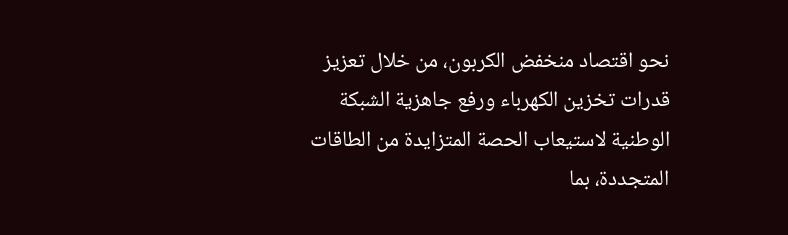نحو اقتصاد منخفض الكربون، من خلال تعزيز قدرات تخزين الكهرباء ورفع جاهزية الشبكة الوطنية لاستيعاب الحصة المتزايدة من الطاقات المتجددة، بما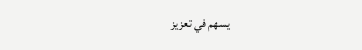يسهم في تعزيز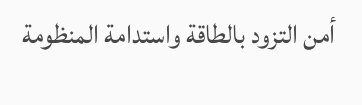أمن التزود بالطاقة واستدامة المنظومة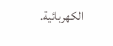الكهربائية.